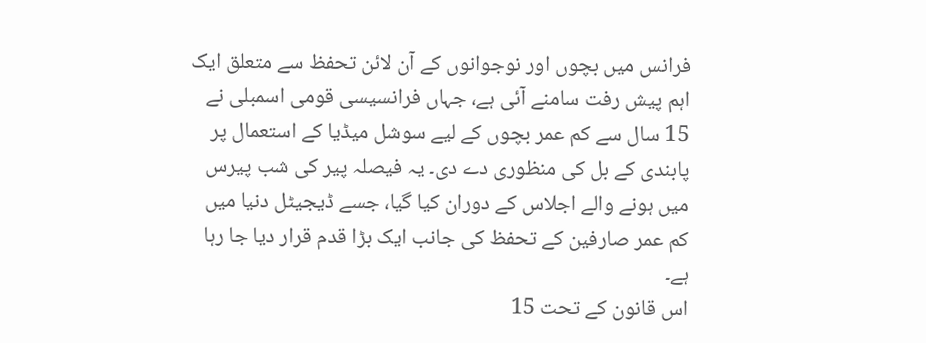فرانس میں بچوں اور نوجوانوں کے آن لائن تحفظ سے متعلق ایک اہم پیش رفت سامنے آئی ہے، جہاں فرانسیسی قومی اسمبلی نے 15 سال سے کم عمر بچوں کے لیے سوشل میڈیا کے استعمال پر پابندی کے بل کی منظوری دے دی۔ یہ فیصلہ پیر کی شب پیرس میں ہونے والے اجلاس کے دوران کیا گیا، جسے ڈیجیٹل دنیا میں کم عمر صارفین کے تحفظ کی جانب ایک بڑا قدم قرار دیا جا رہا ہے۔
اس قانون کے تحت 15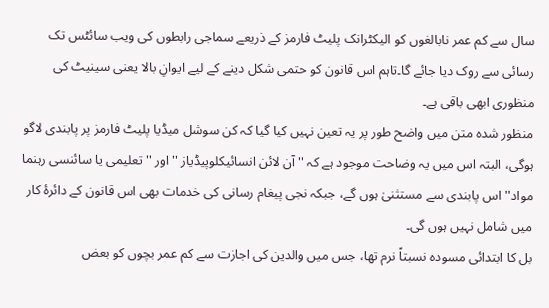سال سے کم عمر نابالغوں کو الیکٹرانک پلیٹ فارمز کے ذریعے سماجی رابطوں کی ویب سائٹس تک رسائی سے روک دیا جائے گا۔تاہم اس قانون کو حتمی شکل دینے کے لیے ایوانِ بالا یعنی سینیٹ کی منظوری ابھی باقی ہے۔
منظور شدہ متن میں واضح طور پر یہ تعین نہیں کیا گیا کہ کن سوشل میڈیا پلیٹ فارمز پر پابندی لاگو ہوگی، البتہ اس میں یہ وضاحت موجود ہے کہ ''آن لائن انسائیکلوپیڈیاز ''اور ''تعلیمی یا سائنسی رہنما مواد'' اس پابندی سے مستثنیٰ ہوں گے، جبکہ نجی پیغام رسانی کی خدمات بھی اس قانون کے دائرۂ کار میں شامل نہیں ہوں گی۔
بل کا ابتدائی مسودہ نسبتاً نرم تھا، جس میں والدین کی اجازت سے کم عمر بچوں کو بعض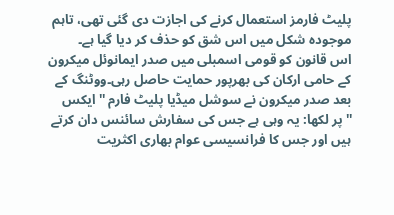پلیٹ فارمز استعمال کرنے کی اجازت دی گئی تھی، تاہم موجودہ شکل میں اس شق کو حذف کر دیا گیا ہے۔
اس قانون کو قومی اسمبلی میں صدر ایمانوئل میکرون کے حامی ارکان کی بھرپور حمایت حاصل رہی۔ووٹنگ کے بعد صدر میکرون نے سوشل میڈیا پلیٹ فارم ''ایکس ''پر لکھا: یہ وہی ہے جس کی سفارش سائنس دان کرتے ہیں اور جس کا فرانسیسی عوام بھاری اکثریت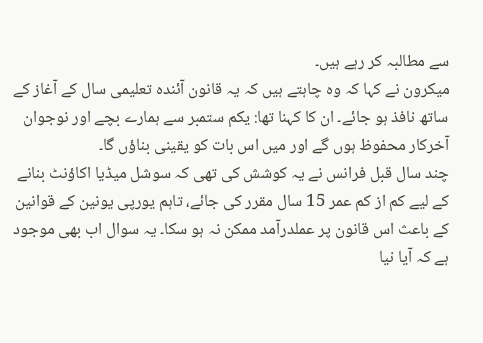سے مطالبہ کر رہے ہیں۔
میکرون نے کہا کہ وہ چاہتے ہیں کہ یہ قانون آئندہ تعلیمی سال کے آغاز کے ساتھ نافذ ہو جائے۔ ان کا کہنا تھا: یکم ستمبر سے ہمارے بچے اور نوجوان آخرکار محفوظ ہوں گے اور میں اس بات کو یقینی بناؤں گا۔
چند سال قبل فرانس نے یہ کوشش کی تھی کہ سوشل میڈیا اکاؤنٹ بنانے کے لیے کم از کم عمر 15 سال مقرر کی جائے، تاہم یورپی یونین کے قوانین کے باعث اس قانون پر عملدرآمد ممکن نہ ہو سکا۔ یہ سوال اب بھی موجود ہے کہ آیا نیا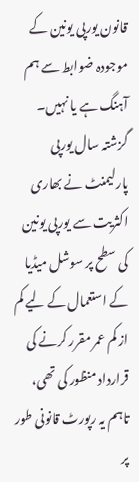قانون یورپی یونین کے موجودہ ضوابط سے ہم آہنگ ہے یا نہیں۔
گزشتہ سال یورپی پارلیمنٹ نے بھاری اکثریت سے یورپی یونین کی سطح پر سوشل میڈیا کے استعمال کے لیے کم از کم عمر مقرر کرنے کی قرارداد منظور کی تھی، تاہم یہ رپورٹ قانونی طور پر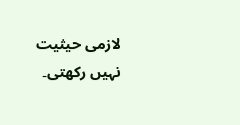لازمی حیثیت نہیں رکھتی۔